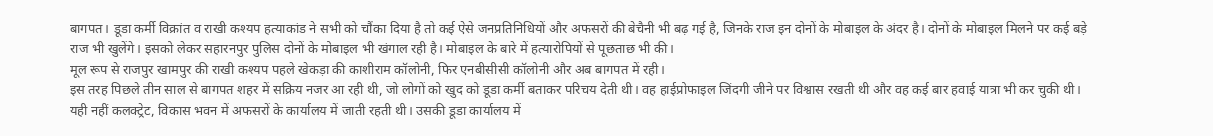बागपत। डूडा कर्मी विक्रांत व राखी कश्यप हत्याकांड ने सभी को चौंका दिया है तो कई ऐसे जनप्रतिनिधियों और अफसरों की बेचैनी भी बढ़ गई है, जिनके राज इन दोनों के मोबाइल के अंदर है। दोनों के मोबाइल मिलने पर कई बड़े राज भी खुलेंगे। इसको लेकर सहारनपुर पुलिस दोनों के मोबाइल भी खंगाल रही है। मोबाइल के बारे में हत्यारोपियों से पूछताछ भी की।
मूल रूप से राजपुर खामपुर की राखी कश्यप पहले खेकड़ा की काशीराम कॉलोनी, फिर एनबीसीसी कॉलोनी और अब बागपत में रही।
इस तरह पिछले तीन साल से बागपत शहर में सक्रिय नजर आ रही थी, जो लोगों को खुद को डूडा कर्मी बताकर परिचय देती थी। वह हाईप्रोफाइल जिंदगी जीने पर विश्वास रखती थी और वह कई बार हवाई यात्रा भी कर चुकी थी। यही नहीं कलक्ट्रेट, विकास भवन में अफसरों के कार्यालय में जाती रहती थी। उसकी डूडा कार्यालय में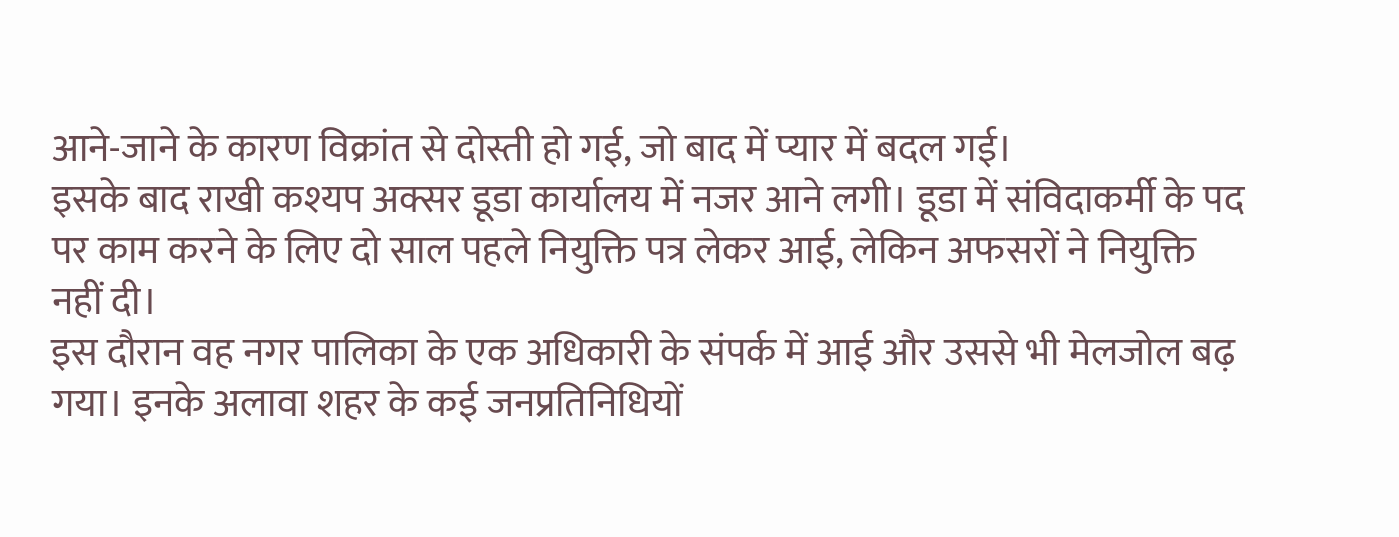आने-जाने के कारण विक्रांत से दोस्ती हो गई, जो बाद में प्यार में बदल गई।
इसके बाद राखी कश्यप अक्सर डूडा कार्यालय में नजर आने लगी। डूडा में संविदाकर्मी के पद पर काम करने के लिए दो साल पहले नियुक्ति पत्र लेकर आई, लेकिन अफसरों ने नियुक्ति नहीं दी।
इस दौरान वह नगर पालिका के एक अधिकारी के संपर्क में आई और उससे भी मेलजोल बढ़ गया। इनके अलावा शहर के कई जनप्रतिनिधियों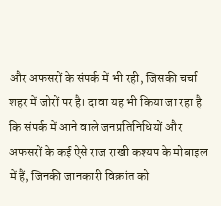और अफसरों के संपर्क में भी रही, जिसकी चर्चा शहर में जोरों पर है। दावा यह भी किया जा रहा है कि संपर्क में आने वाले जनप्रतिनिधियों और अफसरों के कई ऐसे राज राखी कश्यप के मोबाइल में हैं, जिनकी जानकारी विक्रांत को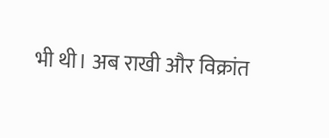भी थी। अब राखी और विक्रांत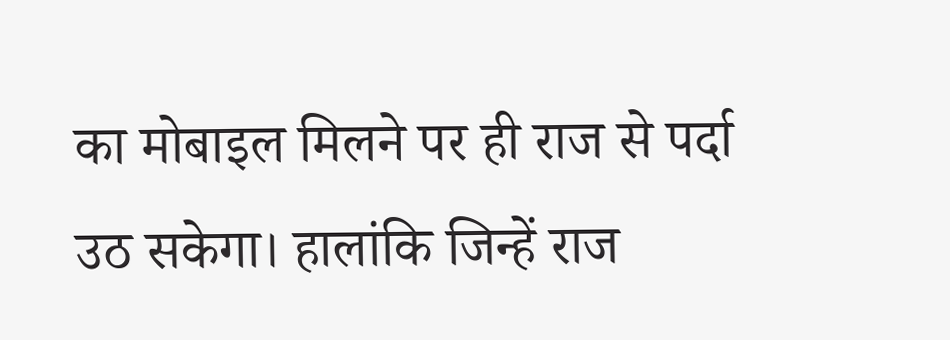का मोबाइल मिलने पर ही राज से पर्दा उठ सकेगा। हालांकि जिन्हें राज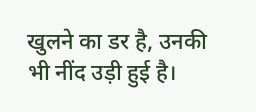खुलने का डर है, उनकी भी नींद उड़ी हुई है।